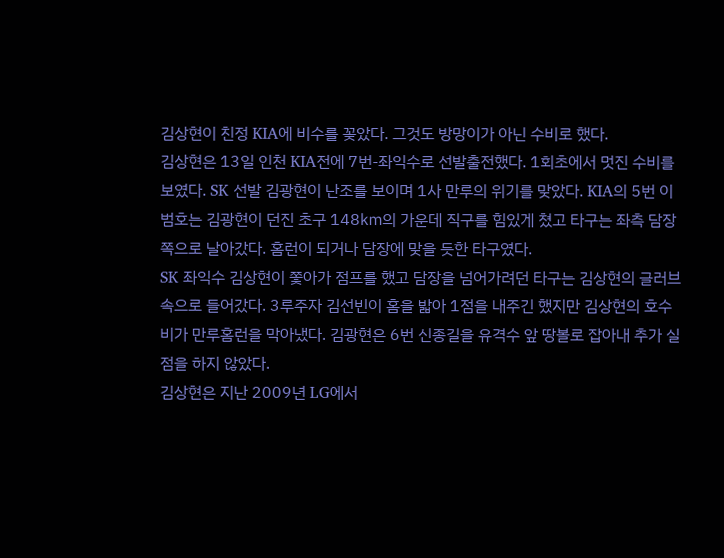김상현이 친정 KIA에 비수를 꽂았다. 그것도 방망이가 아닌 수비로 했다.
김상현은 13일 인천 KIA전에 7번-좌익수로 선발출전했다. 1회초에서 멋진 수비를 보였다. SK 선발 김광현이 난조를 보이며 1사 만루의 위기를 맞았다. KIA의 5번 이범호는 김광현이 던진 초구 148㎞의 가운데 직구를 힘있게 쳤고 타구는 좌측 담장쪽으로 날아갔다. 홈런이 되거나 담장에 맞을 듯한 타구였다.
SK 좌익수 김상현이 쫓아가 점프를 했고 담장을 넘어가려던 타구는 김상현의 글러브 속으로 들어갔다. 3루주자 김선빈이 홈을 밟아 1점을 내주긴 했지만 김상현의 호수비가 만루홈런을 막아냈다. 김광현은 6번 신종길을 유격수 앞 땅볼로 잡아내 추가 실점을 하지 않았다.
김상현은 지난 2009년 LG에서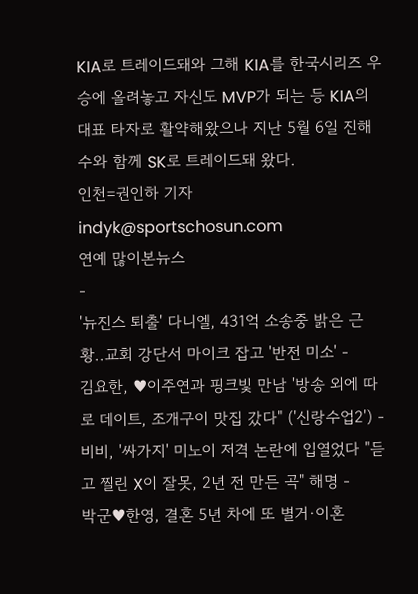KIA로 트레이드돼와 그해 KIA를 한국시리즈 우승에 올려놓고 자신도 MVP가 되는 등 KIA의 대표 타자로 활약해왔으나 지난 5월 6일 진해수와 함께 SK로 트레이드돼 왔다.
인천=권인하 기자 indyk@sportschosun.com
연예 많이본뉴스
-
'뉴진스 퇴출' 다니엘, 431억 소송중 밝은 근황..교회 강단서 마이크 잡고 '반전 미소' -
김요한, ♥이주연과 핑크빛 만남 '방송 외에 따로 데이트, 조개구이 맛집 갔다" ('신랑수업2') -
비비, '싸가지' 미노이 저격 논란에 입열었다 "듣고 찔린 X이 잘못, 2년 전 만든 곡" 해명 -
박군♥한영, 결혼 5년 차에 또 별거·이혼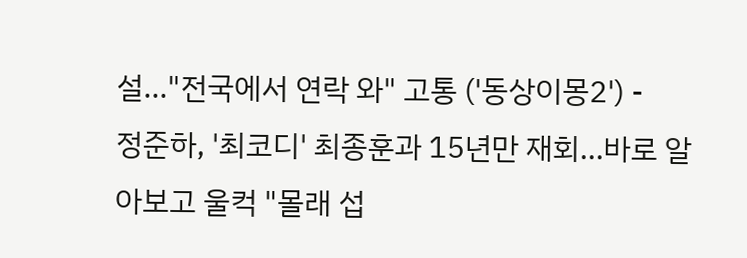설..."전국에서 연락 와" 고통 ('동상이몽2') -
정준하, '최코디' 최종훈과 15년만 재회…바로 알아보고 울컥 "몰래 섭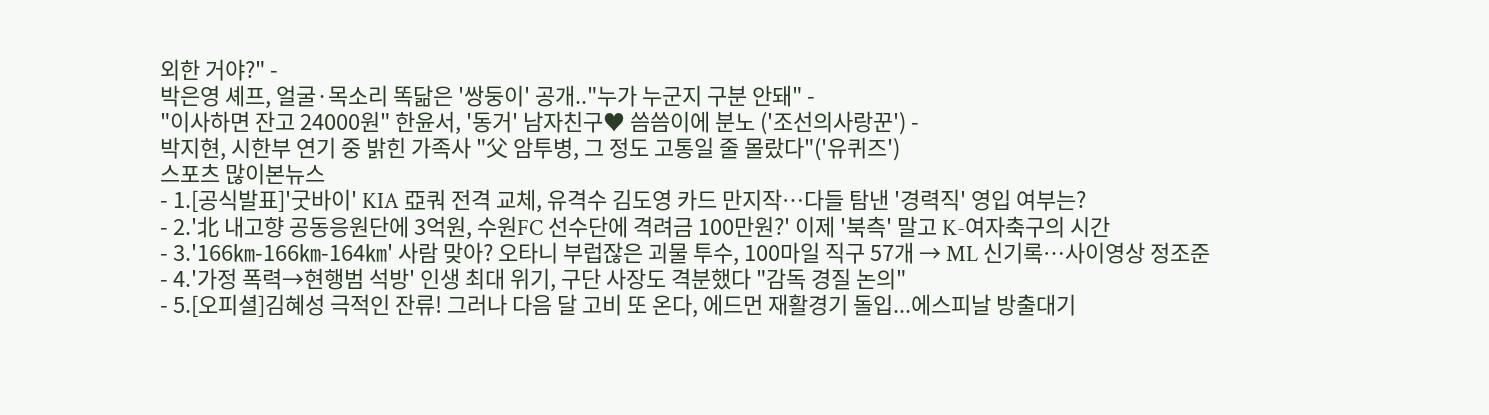외한 거야?" -
박은영 셰프, 얼굴·목소리 똑닮은 '쌍둥이' 공개.."누가 누군지 구분 안돼" -
"이사하면 잔고 24000원" 한윤서, '동거' 남자친구♥ 씀씀이에 분노 ('조선의사랑꾼') -
박지현, 시한부 연기 중 밝힌 가족사 "父 암투병, 그 정도 고통일 줄 몰랐다"('유퀴즈')
스포츠 많이본뉴스
- 1.[공식발표]'굿바이' KIA 亞쿼 전격 교체, 유격수 김도영 카드 만지작…다들 탐낸 '경력직' 영입 여부는?
- 2.'北 내고향 공동응원단에 3억원, 수원FC 선수단에 격려금 100만원?' 이제 '북측' 말고 K-여자축구의 시간
- 3.'166㎞-166㎞-164㎞' 사람 맞아? 오타니 부럽잖은 괴물 투수, 100마일 직구 57개 → ML 신기록…사이영상 정조준
- 4.'가정 폭력→현행범 석방' 인생 최대 위기, 구단 사장도 격분했다 "감독 경질 논의"
- 5.[오피셜]김혜성 극적인 잔류! 그러나 다음 달 고비 또 온다, 에드먼 재활경기 돌입...에스피날 방출대기